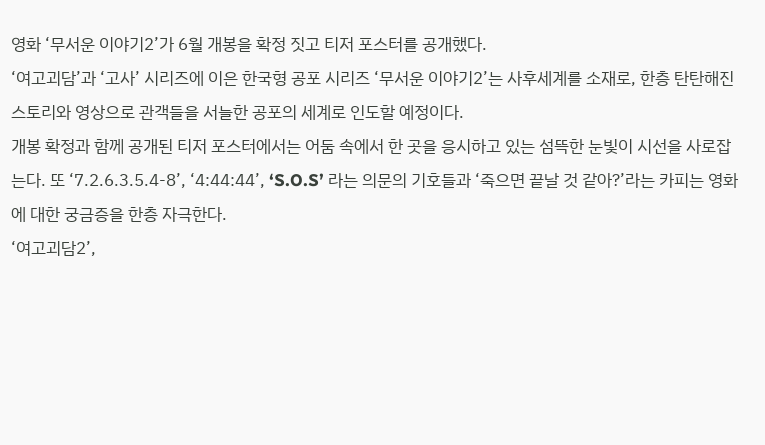영화 ‘무서운 이야기2’가 6월 개봉을 확정 짓고 티저 포스터를 공개했다.
‘여고괴담’과 ‘고사’ 시리즈에 이은 한국형 공포 시리즈 ‘무서운 이야기2’는 사후세계를 소재로, 한층 탄탄해진 스토리와 영상으로 관객들을 서늘한 공포의 세계로 인도할 예정이다.
개봉 확정과 함께 공개된 티저 포스터에서는 어둠 속에서 한 곳을 응시하고 있는 섬뜩한 눈빛이 시선을 사로잡는다. 또 ‘7.2.6.3.5.4-8’, ‘4:44:44’, ‘S.O.S’ 라는 의문의 기호들과 ‘죽으면 끝날 것 같아?’라는 카피는 영화에 대한 궁금증을 한층 자극한다.
‘여고괴담2’,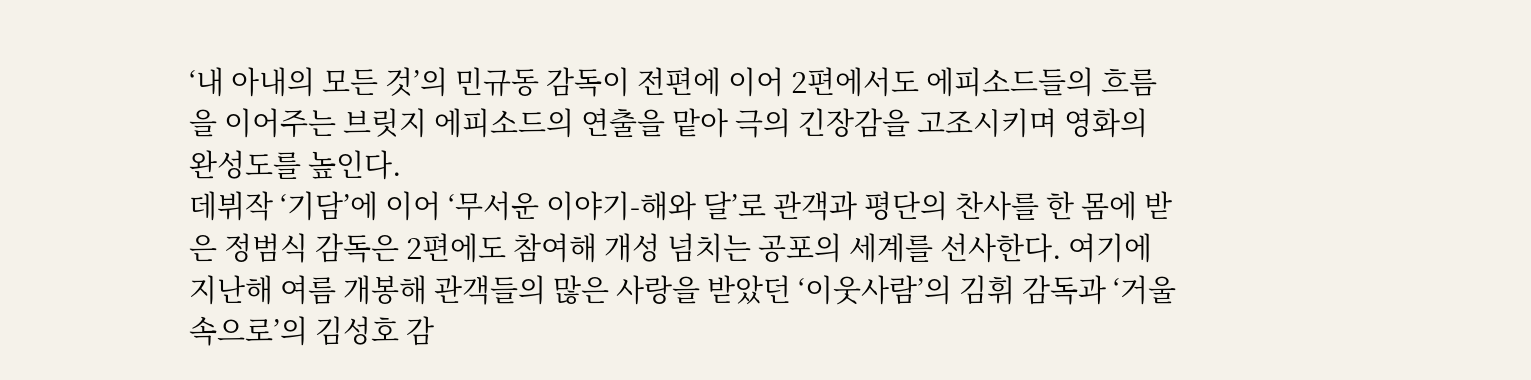‘내 아내의 모든 것’의 민규동 감독이 전편에 이어 2편에서도 에피소드들의 흐름을 이어주는 브릿지 에피소드의 연출을 맡아 극의 긴장감을 고조시키며 영화의 완성도를 높인다.
데뷔작 ‘기담’에 이어 ‘무서운 이야기-해와 달’로 관객과 평단의 찬사를 한 몸에 받은 정범식 감독은 2편에도 참여해 개성 넘치는 공포의 세계를 선사한다. 여기에 지난해 여름 개봉해 관객들의 많은 사랑을 받았던 ‘이웃사람’의 김휘 감독과 ‘거울 속으로’의 김성호 감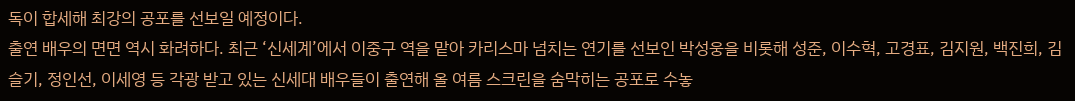독이 합세해 최강의 공포를 선보일 예정이다.
출연 배우의 면면 역시 화려하다. 최근 ‘신세계’에서 이중구 역을 맡아 카리스마 넘치는 연기를 선보인 박성웅을 비롯해 성준, 이수혁, 고경표, 김지원, 백진희, 김슬기, 정인선, 이세영 등 각광 받고 있는 신세대 배우들이 출연해 올 여름 스크린을 숨막히는 공포로 수놓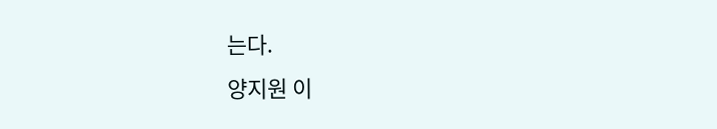는다.
양지원 이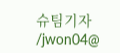슈팀기자 /jwon04@